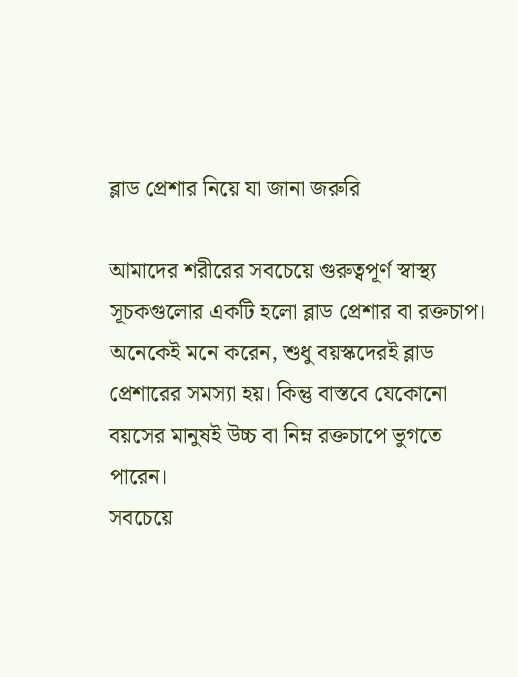ব্লাড প্রেশার নিয়ে যা জানা জরুরি

আমাদের শরীরের সবচেয়ে গুরুত্বপূর্ণ স্বাস্থ্য সূচকগুলোর একটি হলো ব্লাড প্রেশার বা রক্তচাপ। অনেকেই মনে করেন, শুধু বয়স্কদেরই ব্লাড প্রেশারের সমস্যা হয়। কিন্তু বাস্তবে যেকোনো বয়সের মানুষই উচ্চ বা নিম্ন রক্তচাপে ভুগতে পারেন।
সবচেয়ে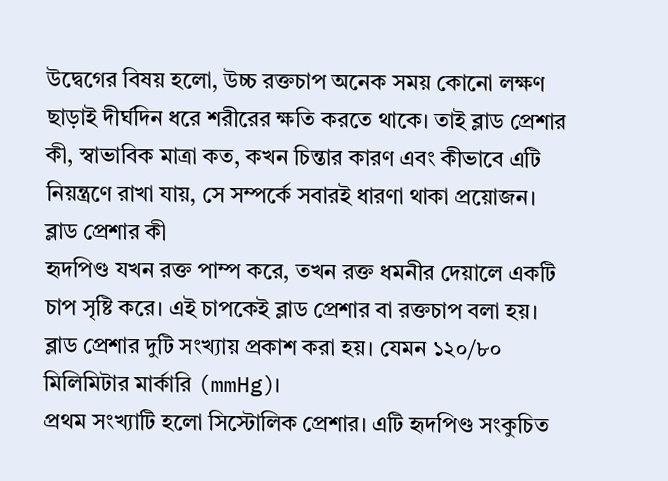উদ্বেগের বিষয় হলো, উচ্চ রক্তচাপ অনেক সময় কোনো লক্ষণ ছাড়াই দীর্ঘদিন ধরে শরীরের ক্ষতি করতে থাকে। তাই ব্লাড প্রেশার কী, স্বাভাবিক মাত্রা কত, কখন চিন্তার কারণ এবং কীভাবে এটি নিয়ন্ত্রণে রাখা যায়, সে সম্পর্কে সবারই ধারণা থাকা প্রয়োজন।
ব্লাড প্রেশার কী
হৃদপিণ্ড যখন রক্ত পাম্প করে, তখন রক্ত ধমনীর দেয়ালে একটি চাপ সৃষ্টি করে। এই চাপকেই ব্লাড প্রেশার বা রক্তচাপ বলা হয়।
ব্লাড প্রেশার দুটি সংখ্যায় প্রকাশ করা হয়। যেমন ১২০/৮০ মিলিমিটার মার্কারি (mmHg)।
প্রথম সংখ্যাটি হলো সিস্টোলিক প্রেশার। এটি হৃদপিণ্ড সংকুচিত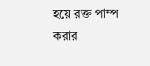হয়ে রক্ত পাম্প করার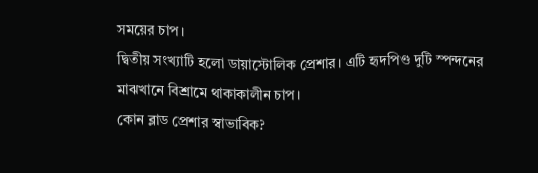সময়ের চাপ।
দ্বিতীয় সংখ্যাটি হলো ডায়াস্টোলিক প্রেশার। এটি হৃদপিণ্ড দুটি স্পন্দনের মাঝখানে বিশ্রামে থাকাকালীন চাপ।
কোন ব্লাড প্রেশার স্বাভাবিক?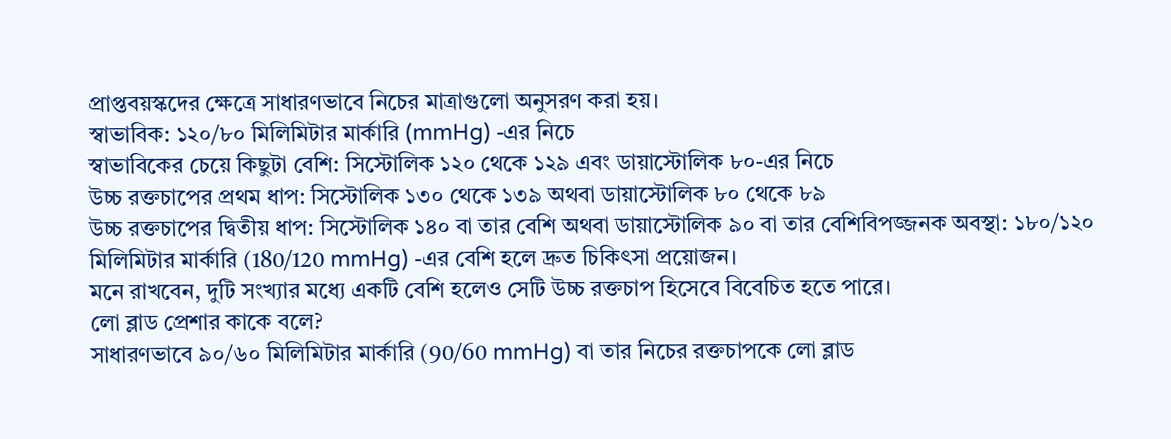প্রাপ্তবয়স্কদের ক্ষেত্রে সাধারণভাবে নিচের মাত্রাগুলো অনুসরণ করা হয়।
স্বাভাবিক: ১২০/৮০ মিলিমিটার মার্কারি (mmHg) -এর নিচে
স্বাভাবিকের চেয়ে কিছুটা বেশি: সিস্টোলিক ১২০ থেকে ১২৯ এবং ডায়াস্টোলিক ৮০-এর নিচে
উচ্চ রক্তচাপের প্রথম ধাপ: সিস্টোলিক ১৩০ থেকে ১৩৯ অথবা ডায়াস্টোলিক ৮০ থেকে ৮৯
উচ্চ রক্তচাপের দ্বিতীয় ধাপ: সিস্টোলিক ১৪০ বা তার বেশি অথবা ডায়াস্টোলিক ৯০ বা তার বেশিবিপজ্জনক অবস্থা: ১৮০/১২০ মিলিমিটার মার্কারি (180/120 mmHg) -এর বেশি হলে দ্রুত চিকিৎসা প্রয়োজন।
মনে রাখবেন, দুটি সংখ্যার মধ্যে একটি বেশি হলেও সেটি উচ্চ রক্তচাপ হিসেবে বিবেচিত হতে পারে।
লো ব্লাড প্রেশার কাকে বলে?
সাধারণভাবে ৯০/৬০ মিলিমিটার মার্কারি (90/60 mmHg) বা তার নিচের রক্তচাপকে লো ব্লাড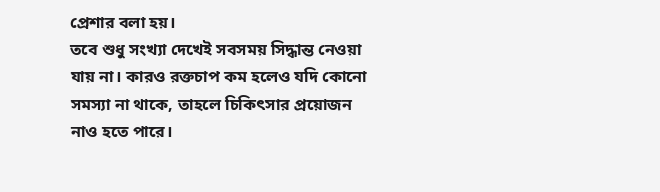প্রেশার বলা হয়।
তবে শুধু সংখ্যা দেখেই সবসময় সিদ্ধান্ত নেওয়া যায় না। কারও রক্তচাপ কম হলেও যদি কোনো সমস্যা না থাকে, তাহলে চিকিৎসার প্রয়োজন নাও হতে পারে।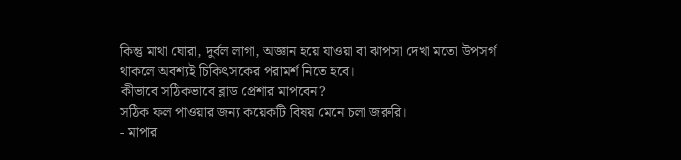কিন্তু মাথা ঘোরা, দুর্বল লাগা, অজ্ঞান হয়ে যাওয়া বা ঝাপসা দেখা মতো উপসর্গ থাকলে অবশ্যই চিকিৎসকের পরামর্শ নিতে হবে।
কীভাবে সঠিকভাবে ব্লাড প্রেশার মাপবেন?
সঠিক ফল পাওয়ার জন্য কয়েকটি বিষয় মেনে চলা জরুরি।
- মাপার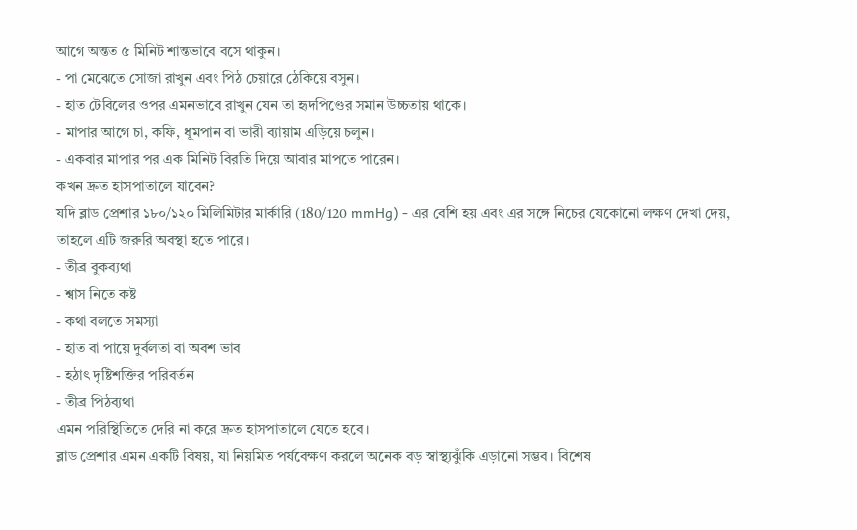আগে অন্তত ৫ মিনিট শান্তভাবে বসে থাকুন।
- পা মেঝেতে সোজা রাখুন এবং পিঠ চেয়ারে ঠেকিয়ে বসুন।
- হাত টেবিলের ওপর এমনভাবে রাখুন যেন তা হৃদপিণ্ডের সমান উচ্চতায় থাকে।
- মাপার আগে চা, কফি, ধূমপান বা ভারী ব্যায়াম এড়িয়ে চলুন।
- একবার মাপার পর এক মিনিট বিরতি দিয়ে আবার মাপতে পারেন।
কখন দ্রুত হাসপাতালে যাবেন?
যদি ব্লাড প্রেশার ১৮০/১২০ মিলিমিটার মার্কারি (180/120 mmHg) - এর বেশি হয় এবং এর সঙ্গে নিচের যেকোনো লক্ষণ দেখা দেয়, তাহলে এটি জরুরি অবস্থা হতে পারে।
- তীব্র বুকব্যথা
- শ্বাস নিতে কষ্ট
- কথা বলতে সমস্যা
- হাত বা পায়ে দুর্বলতা বা অবশ ভাব
- হঠাৎ দৃষ্টিশক্তির পরিবর্তন
- তীব্র পিঠব্যথা
এমন পরিস্থিতিতে দেরি না করে দ্রুত হাসপাতালে যেতে হবে।
ব্লাড প্রেশার এমন একটি বিষয়, যা নিয়মিত পর্যবেক্ষণ করলে অনেক বড় স্বাস্থ্যঝুঁকি এড়ানো সম্ভব। বিশেষ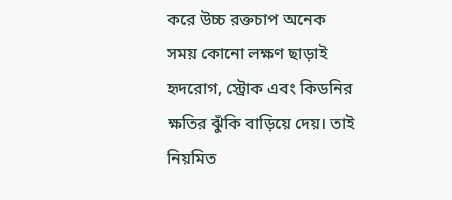করে উচ্চ রক্তচাপ অনেক সময় কোনো লক্ষণ ছাড়াই হৃদরোগ, স্ট্রোক এবং কিডনির ক্ষতির ঝুঁকি বাড়িয়ে দেয়। তাই নিয়মিত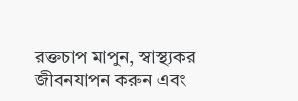রক্তচাপ মাপুন, স্বাস্থ্যকর জীবনযাপন করুন এবং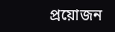প্রয়োজন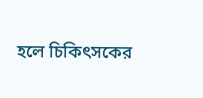হলে চিকিৎসকের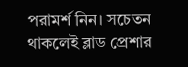পরামর্শ নিন। সচেতন থাকলেই ব্লাড প্রেশার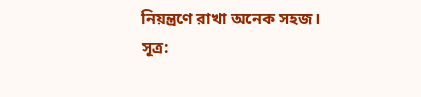নিয়ন্ত্রণে রাখা অনেক সহজ।
সূত্র: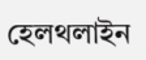হেলথলাইন